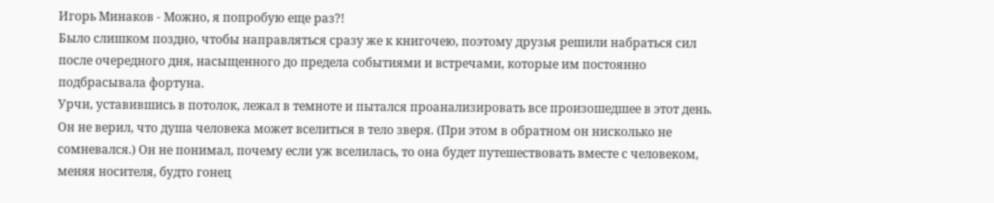Игорь Минаков - Можно, я попробую еще раз?!
Было слишком поздно, чтобы направляться сразу же к книгочею, поэтому друзья решили набраться сил после очередного дня, насыщенного до предела событиями и встречами, которые им постоянно подбрасывала фортуна.
Урчи, уставившись в потолок, лежал в темноте и пытался проанализировать все произошедшее в этот день. Он не верил, что душа человека может вселиться в тело зверя. (При этом в обратном он нисколько не сомневался.) Он не понимал, почему если уж вселилась, то она будет путешествовать вместе с человеком, меняя носителя, будто гонец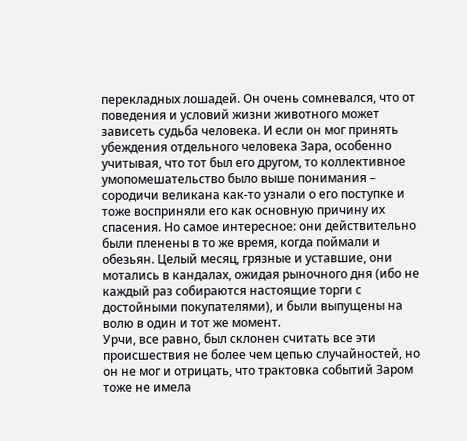перекладных лошадей. Он очень сомневался, что от поведения и условий жизни животного может зависеть судьба человека. И если он мог принять убеждения отдельного человека Зара, особенно учитывая, что тот был его другом, то коллективное умопомешательство было выше понимания – сородичи великана как-то узнали о его поступке и тоже восприняли его как основную причину их спасения. Но самое интересное: они действительно были пленены в то же время, когда поймали и обезьян. Целый месяц, грязные и уставшие, они мотались в кандалах, ожидая рыночного дня (ибо не каждый раз собираются настоящие торги с достойными покупателями), и были выпущены на волю в один и тот же момент.
Урчи, все равно, был склонен считать все эти происшествия не более чем цепью случайностей, но он не мог и отрицать, что трактовка событий Заром тоже не имела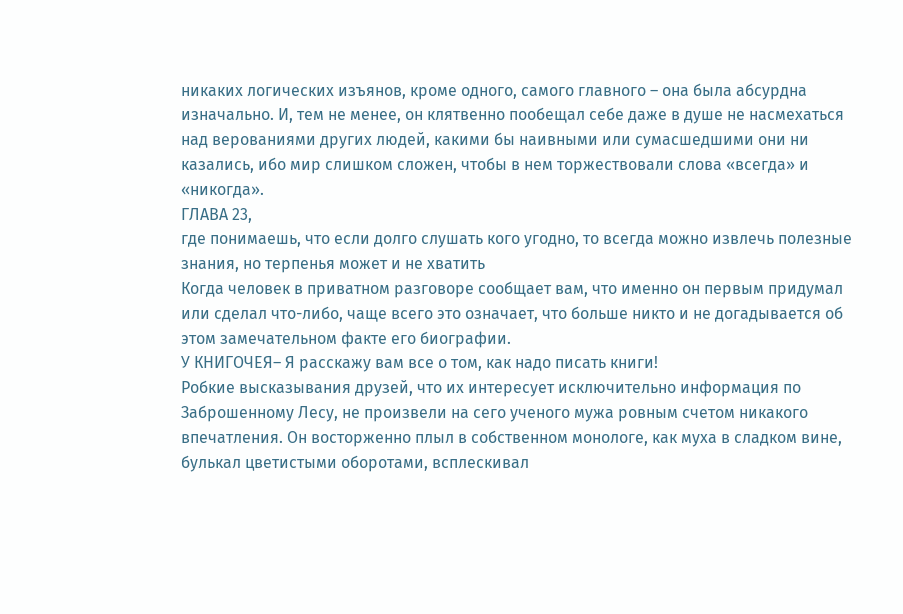никаких логических изъянов, кроме одного, самого главного – она была абсурдна изначально. И, тем не менее, он клятвенно пообещал себе даже в душе не насмехаться над верованиями других людей, какими бы наивными или сумасшедшими они ни казались, ибо мир слишком сложен, чтобы в нем торжествовали слова «всегда» и «никогда».
ГЛАВА 23,
где понимаешь, что если долго слушать кого угодно, то всегда можно извлечь полезные знания, но терпенья может и не хватить
Когда человек в приватном разговоре сообщает вам, что именно он первым придумал или сделал что-либо, чаще всего это означает, что больше никто и не догадывается об этом замечательном факте его биографии.
У КНИГОЧЕЯ– Я расскажу вам все о том, как надо писать книги!
Робкие высказывания друзей, что их интересует исключительно информация по Заброшенному Лесу, не произвели на сего ученого мужа ровным счетом никакого впечатления. Он восторженно плыл в собственном монологе, как муха в сладком вине, булькал цветистыми оборотами, всплескивал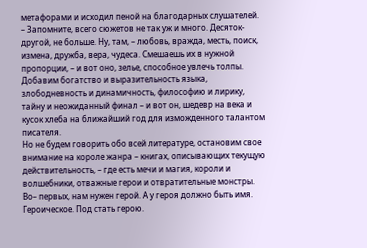метафорами и исходил пеной на благодарных слушателей.
– Запомните, всего сюжетов не так уж и много. Десяток-другой, не больше. Ну, там, – любовь, вражда, месть, поиск, измена, дружба, вера, чудеса. Смешаешь их в нужной пропорции, – и вот оно, зелье, способное увлечь толпы. Добавим богатство и выразительность языка, злободневность и динамичность, философию и лирику, тайну и неожиданный финал – и вот он, шедевр на века и кусок хлеба на ближайший год для изможденного талантом писателя.
Но не будем говорить обо всей литературе, остановим свое внимание на короле жанра – книгах, описывающих текущую действительность, – где есть мечи и магия, короли и волшебники, отважные герои и отвратительные монстры.
Во– первых, нам нужен герой. А у героя должно быть имя. Героическое. Под стать герою.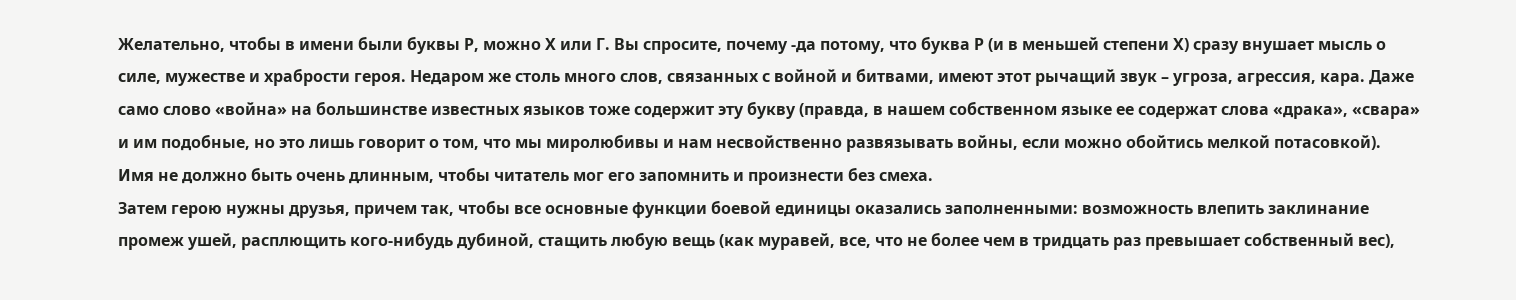Желательно, чтобы в имени были буквы Р, можно X или Г. Вы спросите, почему -да потому, что буква Р (и в меньшей степени X) сразу внушает мысль о силе, мужестве и храбрости героя. Недаром же столь много слов, связанных с войной и битвами, имеют этот рычащий звук – угроза, агрессия, кара. Даже само слово «война» на большинстве известных языков тоже содержит эту букву (правда, в нашем собственном языке ее содержат слова «драка», «свара» и им подобные, но это лишь говорит о том, что мы миролюбивы и нам несвойственно развязывать войны, если можно обойтись мелкой потасовкой).
Имя не должно быть очень длинным, чтобы читатель мог его запомнить и произнести без смеха.
Затем герою нужны друзья, причем так, чтобы все основные функции боевой единицы оказались заполненными: возможность влепить заклинание промеж ушей, расплющить кого-нибудь дубиной, стащить любую вещь (как муравей, все, что не более чем в тридцать раз превышает собственный вес),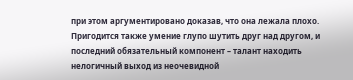при этом аргументировано доказав, что она лежала плохо. Пригодится также умение глупо шутить друг над другом, и последний обязательный компонент – талант находить нелогичный выход из неочевидной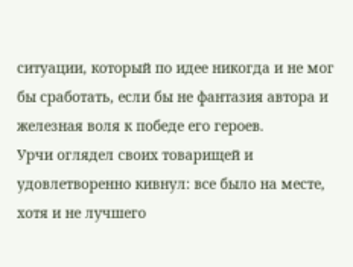ситуации, который по идее никогда и не мог бы сработать, если бы не фантазия автора и железная воля к победе его героев.
Урчи оглядел своих товарищей и удовлетворенно кивнул: все было на месте, хотя и не лучшего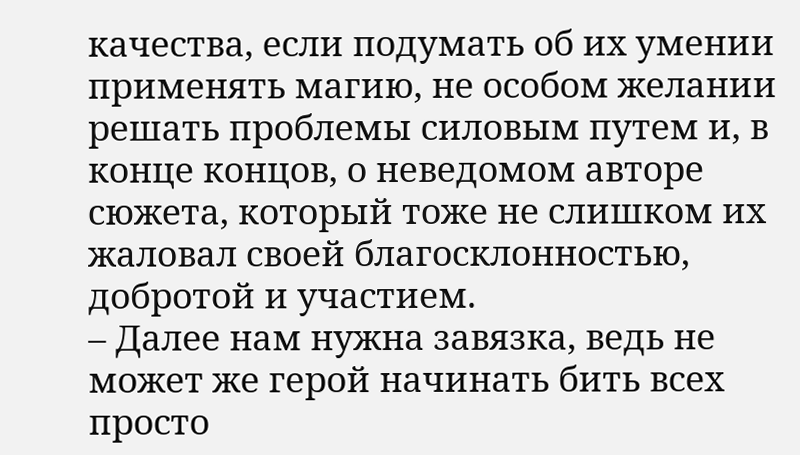качества, если подумать об их умении применять магию, не особом желании решать проблемы силовым путем и, в конце концов, о неведомом авторе сюжета, который тоже не слишком их жаловал своей благосклонностью, добротой и участием.
– Далее нам нужна завязка, ведь не может же герой начинать бить всех просто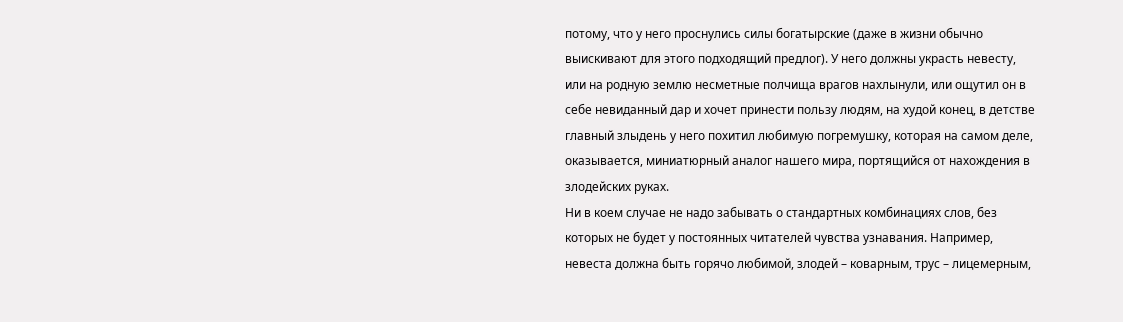потому, что у него проснулись силы богатырские (даже в жизни обычно выискивают для этого подходящий предлог). У него должны украсть невесту, или на родную землю несметные полчища врагов нахлынули, или ощутил он в себе невиданный дар и хочет принести пользу людям, на худой конец, в детстве главный злыдень у него похитил любимую погремушку, которая на самом деле, оказывается, миниатюрный аналог нашего мира, портящийся от нахождения в злодейских руках.
Ни в коем случае не надо забывать о стандартных комбинациях слов, без которых не будет у постоянных читателей чувства узнавания. Например, невеста должна быть горячо любимой, злодей – коварным, трус – лицемерным,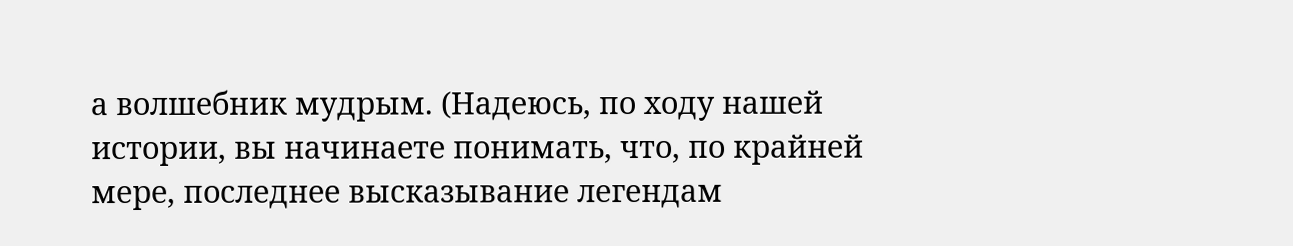а волшебник мудрым. (Надеюсь, по ходу нашей истории, вы начинаете понимать, что, по крайней мере, последнее высказывание легендам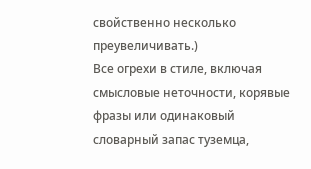свойственно несколько преувеличивать.)
Все огрехи в стиле, включая смысловые неточности, корявые фразы или одинаковый словарный запас туземца,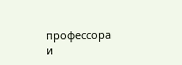профессора и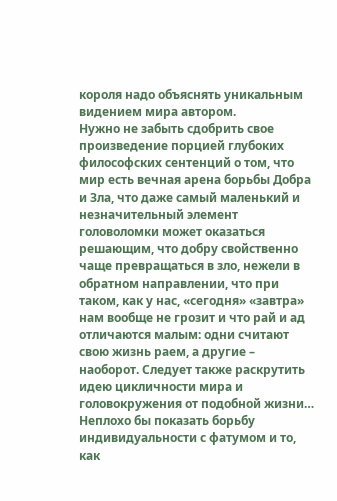короля надо объяснять уникальным видением мира автором.
Нужно не забыть сдобрить свое произведение порцией глубоких философских сентенций о том, что мир есть вечная арена борьбы Добра и Зла, что даже самый маленький и незначительный элемент головоломки может оказаться решающим, что добру свойственно чаще превращаться в зло, нежели в обратном направлении, что при таком, как у нас, «сегодня» «завтра» нам вообще не грозит и что рай и ад отличаются малым: одни считают свою жизнь раем, а другие – наоборот. Следует также раскрутить идею цикличности мира и головокружения от подобной жизни… Неплохо бы показать борьбу индивидуальности с фатумом и то, как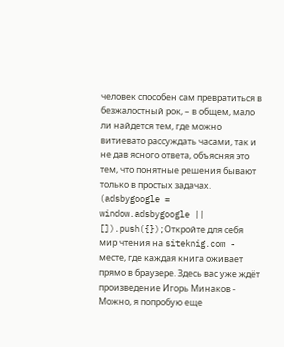человек способен сам превратиться в безжалостный рок, – в общем, мало ли найдется тем, где можно витиевато рассуждать часами, так и не дав ясного ответа, объясняя это тем, что понятные решения бывают только в простых задачах.
(adsbygoogle = window.adsbygoogle || []).push({});Откройте для себя мир чтения на siteknig.com - месте, где каждая книга оживает прямо в браузере. Здесь вас уже ждёт произведение Игорь Минаков - Можно, я попробую еще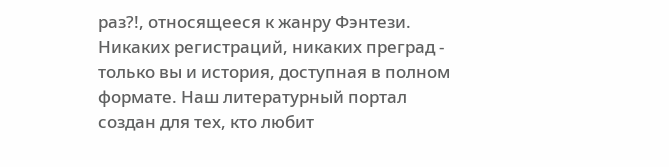раз?!, относящееся к жанру Фэнтези. Никаких регистраций, никаких преград - только вы и история, доступная в полном формате. Наш литературный портал создан для тех, кто любит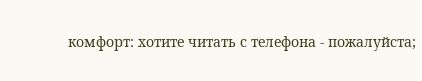комфорт: хотите читать с телефона - пожалуйста;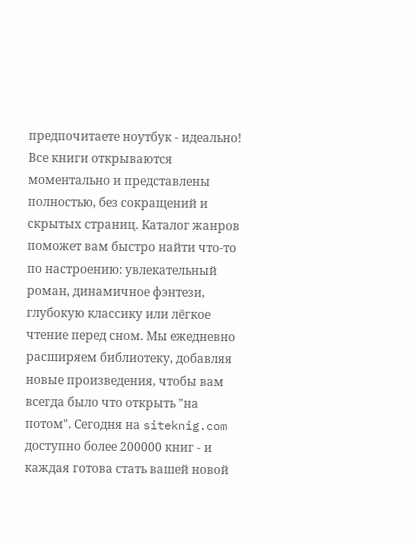предпочитаете ноутбук - идеально! Все книги открываются моментально и представлены полностью, без сокращений и скрытых страниц. Каталог жанров поможет вам быстро найти что-то по настроению: увлекательный роман, динамичное фэнтези, глубокую классику или лёгкое чтение перед сном. Мы ежедневно расширяем библиотеку, добавляя новые произведения, чтобы вам всегда было что открыть "на потом". Сегодня на siteknig.com доступно более 200000 книг - и каждая готова стать вашей новой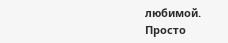любимой. Просто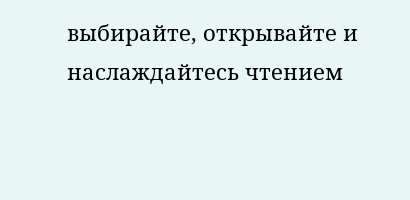выбирайте, открывайте и наслаждайтесь чтением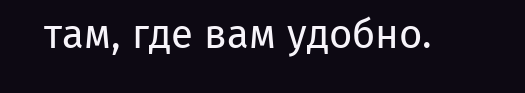там, где вам удобно.